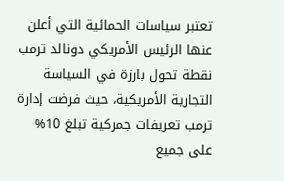تعتبر سياسات الحمائية التي أعلن عنها الرئيس الأمريكي دونالد ترمب نقطة تحول بارزة في السياسة التجارية الأمريكية، حيث فرضت إدارة ترمب تعريفات جمركية تبلغ 10% على جميع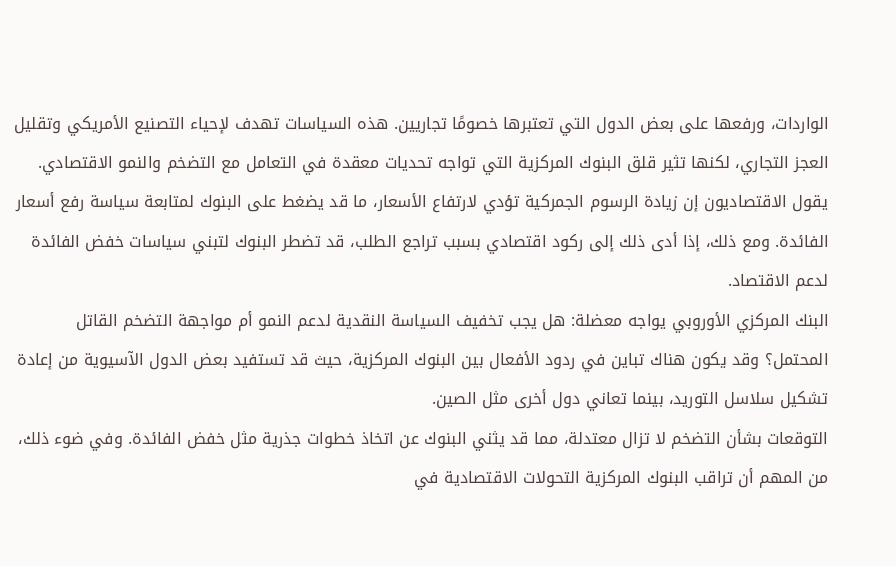الواردات، ورفعها على بعض الدول التي تعتبرها خصومًا تجاريين. هذه السياسات تهدف لإحياء التصنيع الأمريكي وتقليل العجز التجاري، لكنها تثير قلق البنوك المركزية التي تواجه تحديات معقدة في التعامل مع التضخم والنمو الاقتصادي.
يقول الاقتصاديون إن زيادة الرسوم الجمركية تؤدي لارتفاع الأسعار، ما قد يضغط على البنوك لمتابعة سياسة رفع أسعار الفائدة. ومع ذلك، إذا أدى ذلك إلى ركود اقتصادي بسبب تراجع الطلب، قد تضطر البنوك لتبني سياسات خفض الفائدة لدعم الاقتصاد.
البنك المركزي الأوروبي يواجه معضلة: هل يجب تخفيف السياسة النقدية لدعم النمو أم مواجهة التضخم القاتل المحتمل؟ وقد يكون هناك تباين في ردود الأفعال بين البنوك المركزية، حيث قد تستفيد بعض الدول الآسيوية من إعادة تشكيل سلاسل التوريد، بينما تعاني دول أخرى مثل الصين.
التوقعات بشأن التضخم لا تزال معتدلة، مما قد يثني البنوك عن اتخاذ خطوات جذرية مثل خفض الفائدة. وفي ضوء ذلك، من المهم أن تراقب البنوك المركزية التحولات الاقتصادية في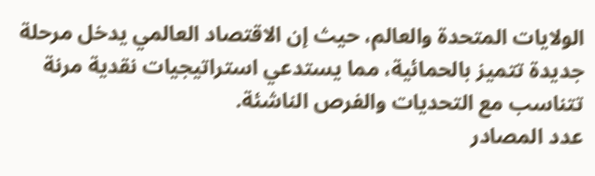الولايات المتحدة والعالم، حيث إن الاقتصاد العالمي يدخل مرحلة جديدة تتميز بالحمائية، مما يستدعي استراتيجيات نقدية مرنة تتناسب مع التحديات والفرص الناشئة.
عدد المصادر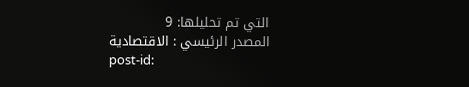التي تم تحليلها: 9
المصدر الرئيسي : الاقتصادية
post-id: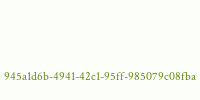945a1d6b-4941-42c1-95ff-985079c08fba